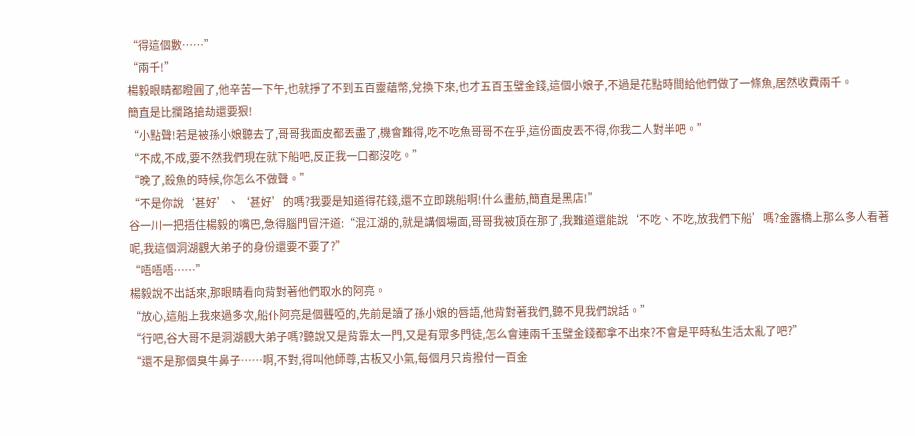“得這個數……”
“兩千!”
楊毅眼睛都瞪圓了,他辛苦一下午,也就掙了不到五百靈蘊幣,兌換下來,也才五百玉璧金錢,這個小娘子,不過是花點時間給他們做了一條魚,居然收費兩千。
簡直是比攔路搶劫還要狠!
“小點聲!若是被孫小娘聽去了,哥哥我面皮都丟盡了,機會難得,吃不吃魚哥哥不在乎,這份面皮丟不得,你我二人對半吧。”
“不成,不成,要不然我們現在就下船吧,反正我一口都沒吃。”
“晚了,殺魚的時候,你怎么不做聲。”
“不是你說‘甚好’、‘甚好’的嗎?我要是知道得花錢,還不立即跳船啊!什么畫舫,簡直是黑店!”
谷一川一把捂住楊毅的嘴巴,急得腦門冒汗道:“混江湖的,就是講個場面,哥哥我被頂在那了,我難道還能說‘不吃、不吃,放我們下船’嗎?金露橋上那么多人看著呢,我這個洞湖觀大弟子的身份還要不要了?”
“唔唔唔……”
楊毅說不出話來,那眼睛看向背對著他們取水的阿亮。
“放心,這船上我來過多次,船仆阿亮是個聾啞的,先前是讀了孫小娘的唇語,他背對著我們,聽不見我們說話。”
“行吧,谷大哥不是洞湖觀大弟子嗎?聽說又是背靠太一門,又是有眾多門徒,怎么會連兩千玉璧金錢都拿不出來?不會是平時私生活太亂了吧?”
“還不是那個臭牛鼻子……啊,不對,得叫他師尊,古板又小氣,每個月只肯撥付一百金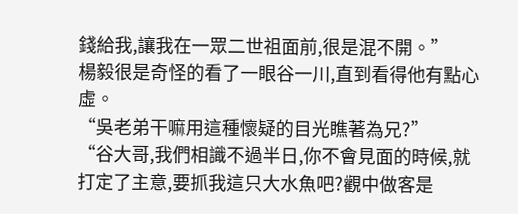錢給我,讓我在一眾二世祖面前,很是混不開。”
楊毅很是奇怪的看了一眼谷一川,直到看得他有點心虛。
“吳老弟干嘛用這種懷疑的目光瞧著為兄?”
“谷大哥,我們相識不過半日,你不會見面的時候,就打定了主意,要抓我這只大水魚吧?觀中做客是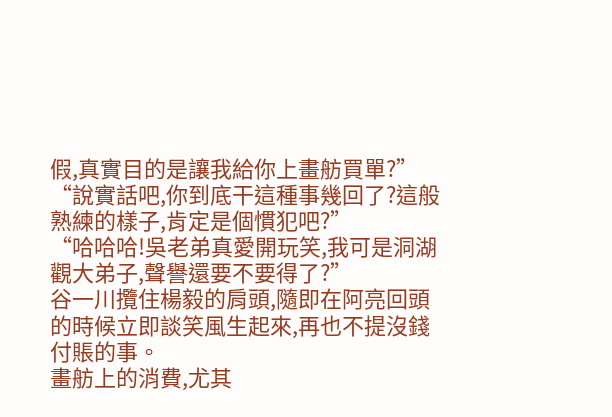假,真實目的是讓我給你上畫舫買單?”
“說實話吧,你到底干這種事幾回了?這般熟練的樣子,肯定是個慣犯吧?”
“哈哈哈!吳老弟真愛開玩笑,我可是洞湖觀大弟子,聲譽還要不要得了?”
谷一川攬住楊毅的肩頭,隨即在阿亮回頭的時候立即談笑風生起來,再也不提沒錢付賬的事。
畫舫上的消費,尤其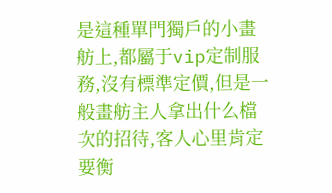是這種單門獨戶的小畫舫上,都屬于vip定制服務,沒有標準定價,但是一般畫舫主人拿出什么檔次的招待,客人心里肯定要衡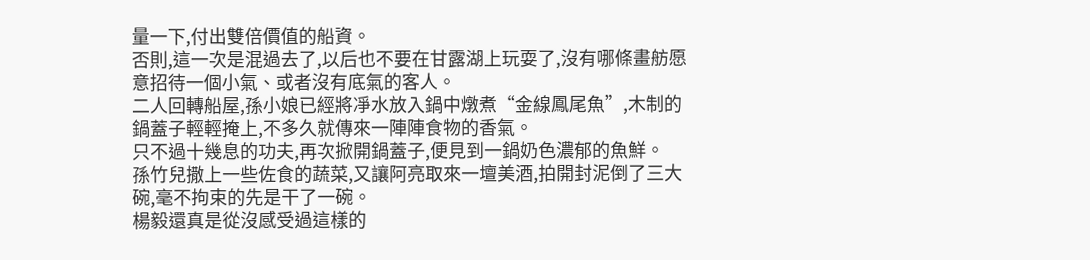量一下,付出雙倍價值的船資。
否則,這一次是混過去了,以后也不要在甘露湖上玩耍了,沒有哪條畫舫愿意招待一個小氣、或者沒有底氣的客人。
二人回轉船屋,孫小娘已經將凈水放入鍋中燉煮“金線鳳尾魚”,木制的鍋蓋子輕輕掩上,不多久就傳來一陣陣食物的香氣。
只不過十幾息的功夫,再次掀開鍋蓋子,便見到一鍋奶色濃郁的魚鮮。
孫竹兒撒上一些佐食的蔬菜,又讓阿亮取來一壇美酒,拍開封泥倒了三大碗,毫不拘束的先是干了一碗。
楊毅還真是從沒感受過這樣的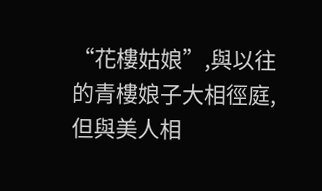“花樓姑娘”,與以往的青樓娘子大相徑庭,但與美人相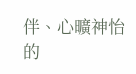伴、心曠神怡的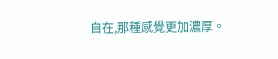自在,那種感覺更加濃厚。